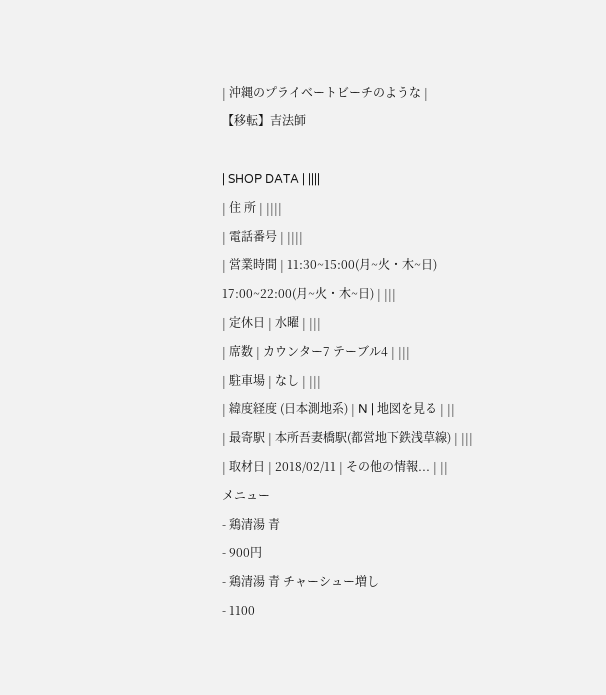| 沖縄のプライベートビーチのような |
【移転】吉法師

| SHOP DATA | ||||
| 住 所 | ||||
| 電話番号 | ||||
| 営業時間 | 11:30~15:00(月~火・木~日) 17:00~22:00(月~火・木~日) | |||
| 定休日 | 水曜 | |||
| 席数 | カウンター7 テーブル4 | |||
| 駐車場 | なし | |||
| 緯度経度 (日本測地系) | N | 地図を見る | ||
| 最寄駅 | 本所吾妻橋駅(都営地下鉄浅草線) | |||
| 取材日 | 2018/02/11 | その他の情報... | ||
メニュー
- 鶏清湯 青
- 900円
- 鶏清湯 青 チャーシュー増し
- 1100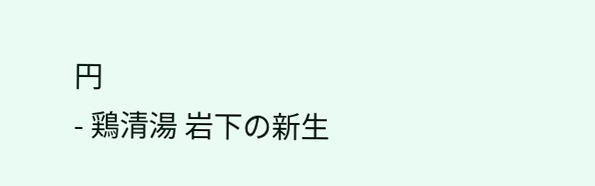円
- 鶏清湯 岩下の新生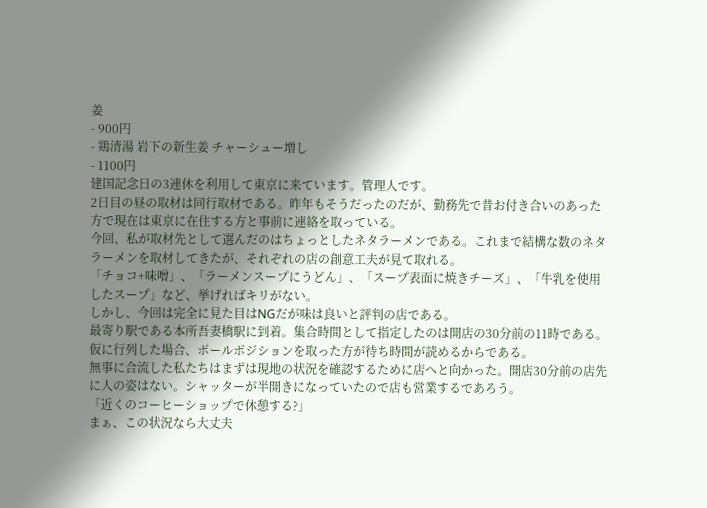姜
- 900円
- 鶏清湯 岩下の新生姜 チャーシュー増し
- 1100円
建国記念日の3連休を利用して東京に来ています。管理人です。
2日目の昼の取材は同行取材である。昨年もそうだったのだが、勤務先で昔お付き合いのあった方で現在は東京に在住する方と事前に連絡を取っている。
今回、私が取材先として選んだのはちょっとしたネタラーメンである。これまで結構な数のネタラーメンを取材してきたが、それぞれの店の創意工夫が見て取れる。
「チョコ+味噌」、「ラーメンスープにうどん」、「スープ表面に焼きチーズ」、「牛乳を使用したスープ」など、挙げればキリがない。
しかし、今回は完全に見た目はNGだが味は良いと評判の店である。
最寄り駅である本所吾妻橋駅に到着。集合時間として指定したのは開店の30分前の11時である。仮に行列した場合、ポールポジションを取った方が待ち時間が読めるからである。
無事に合流した私たちはまずは現地の状況を確認するために店へと向かった。開店30分前の店先に人の姿はない。シャッターが半開きになっていたので店も営業するであろう。
「近くのコーヒーショップで休憩する?」
まぁ、この状況なら大丈夫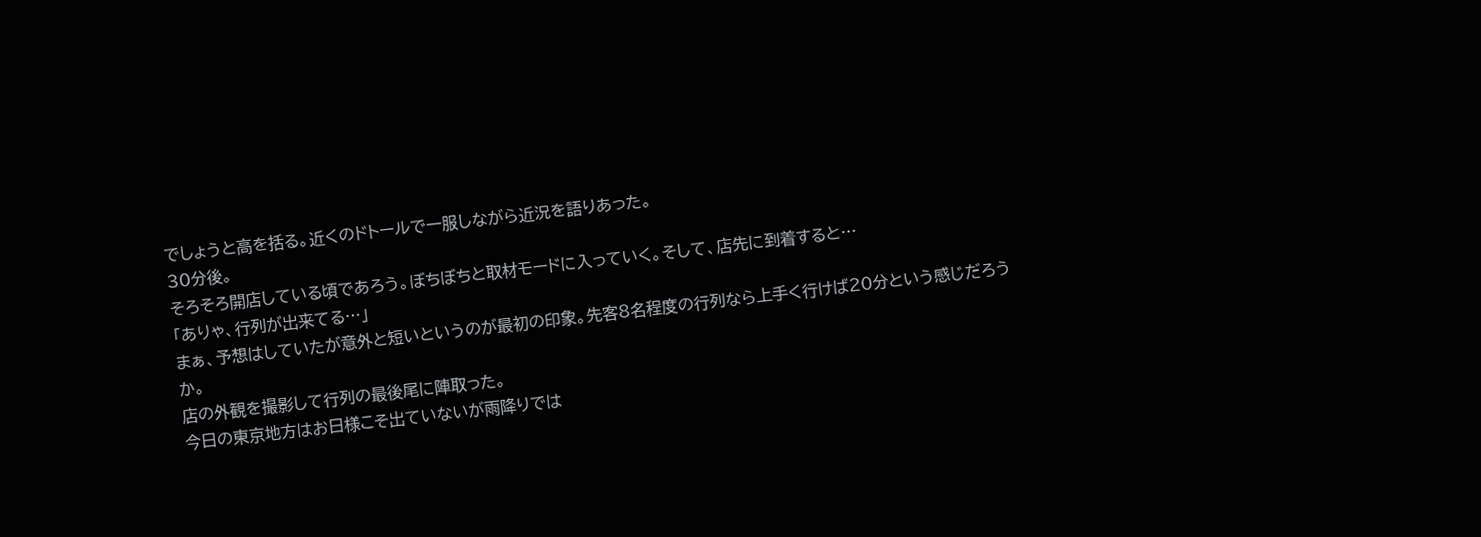でしょうと高を括る。近くのドトールで一服しながら近況を語りあった。
30分後。
そろそろ開店している頃であろう。ぼちぼちと取材モードに入っていく。そして、店先に到着すると…
「ありゃ、行列が出来てる…」
まぁ、予想はしていたが意外と短いというのが最初の印象。先客8名程度の行列なら上手く行けば20分という感じだろうか。
店の外観を撮影して行列の最後尾に陣取った。
今日の東京地方はお日様こそ出ていないが雨降りでは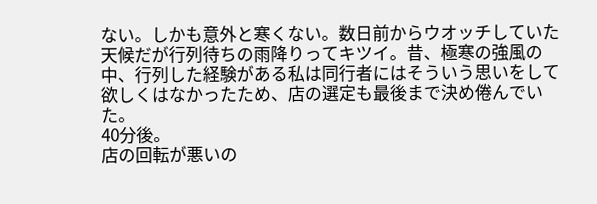ない。しかも意外と寒くない。数日前からウオッチしていた天候だが行列待ちの雨降りってキツイ。昔、極寒の強風の中、行列した経験がある私は同行者にはそういう思いをして欲しくはなかったため、店の選定も最後まで決め倦んでいた。
40分後。
店の回転が悪いの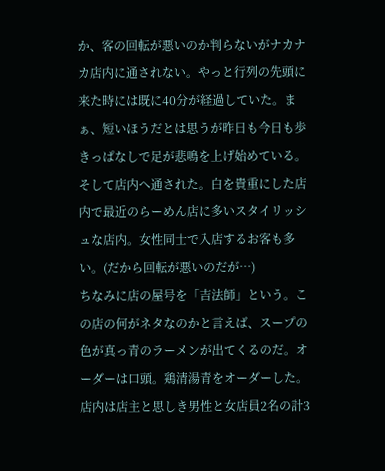か、客の回転が悪いのか判らないがナカナカ店内に通されない。やっと行列の先頭に来た時には既に40分が経過していた。まぁ、短いほうだとは思うが昨日も今日も歩きっぱなしで足が悲鳴を上げ始めている。
そして店内へ通された。白を貴重にした店内で最近のらーめん店に多いスタイリッシュな店内。女性同士で入店するお客も多い。(だから回転が悪いのだが…)
ちなみに店の屋号を「吉法師」という。この店の何がネタなのかと言えば、スープの色が真っ青のラーメンが出てくるのだ。オーダーは口頭。鶏清湯青をオーダーした。
店内は店主と思しき男性と女店員2名の計3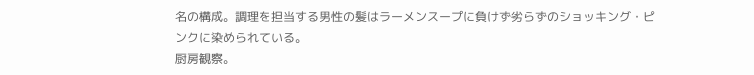名の構成。調理を担当する男性の髪はラーメンスープに負けず劣らずのショッキング・ピンクに染められている。
厨房観察。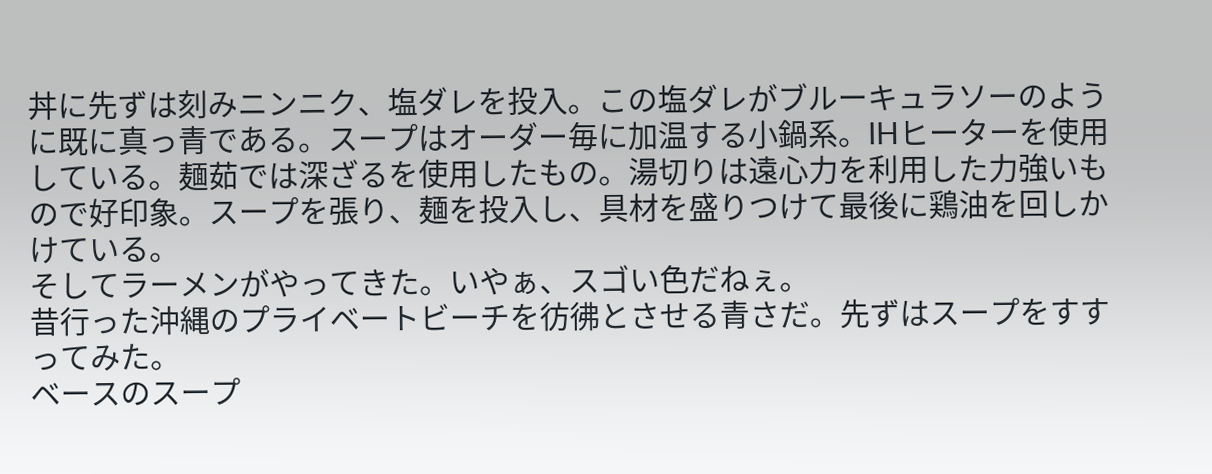丼に先ずは刻みニンニク、塩ダレを投入。この塩ダレがブルーキュラソーのように既に真っ青である。スープはオーダー毎に加温する小鍋系。IHヒーターを使用している。麺茹では深ざるを使用したもの。湯切りは遠心力を利用した力強いもので好印象。スープを張り、麺を投入し、具材を盛りつけて最後に鶏油を回しかけている。
そしてラーメンがやってきた。いやぁ、スゴい色だねぇ。
昔行った沖縄のプライベートビーチを彷彿とさせる青さだ。先ずはスープをすすってみた。
ベースのスープ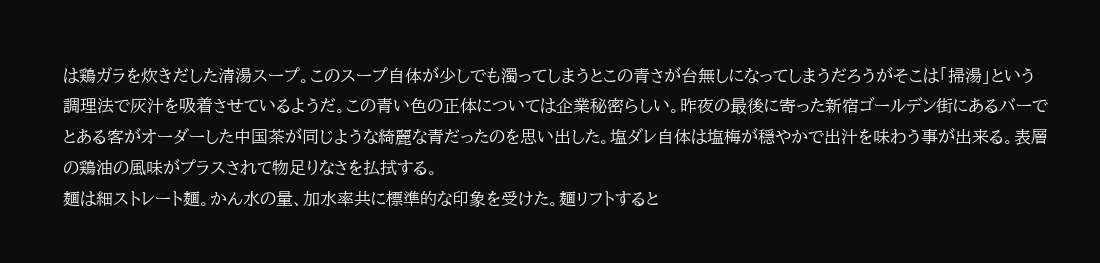は鶏ガラを炊きだした清湯スープ。このスープ自体が少しでも濁ってしまうとこの青さが台無しになってしまうだろうがそこは「掃湯」という調理法で灰汁を吸着させているようだ。この青い色の正体については企業秘密らしい。昨夜の最後に寄った新宿ゴールデン街にあるバーでとある客がオーダーした中国茶が同じような綺麗な青だったのを思い出した。塩ダレ自体は塩梅が穏やかで出汁を味わう事が出来る。表層の鶏油の風味がプラスされて物足りなさを払拭する。
麺は細ストレート麺。かん水の量、加水率共に標準的な印象を受けた。麺リフトすると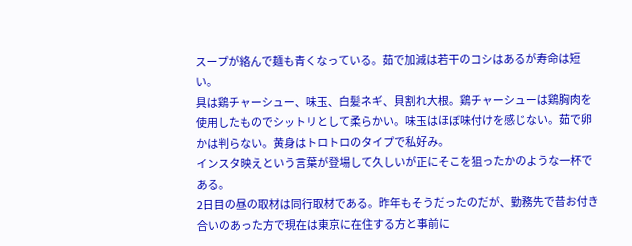スープが絡んで麺も青くなっている。茹で加減は若干のコシはあるが寿命は短い。
具は鶏チャーシュー、味玉、白髪ネギ、貝割れ大根。鶏チャーシューは鶏胸肉を使用したものでシットリとして柔らかい。味玉はほぼ味付けを感じない。茹で卵かは判らない。黄身はトロトロのタイプで私好み。
インスタ映えという言葉が登場して久しいが正にそこを狙ったかのような一杯である。
2日目の昼の取材は同行取材である。昨年もそうだったのだが、勤務先で昔お付き合いのあった方で現在は東京に在住する方と事前に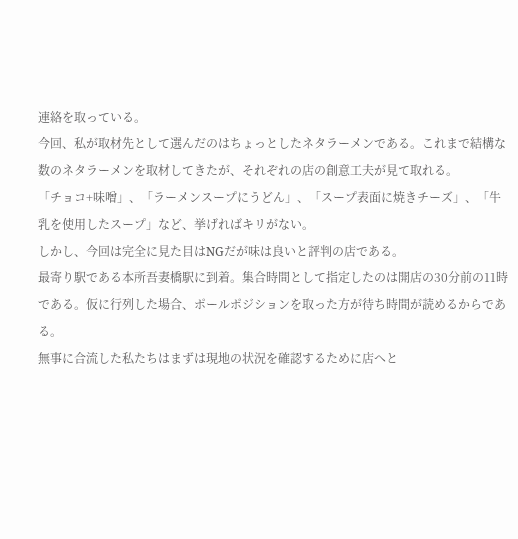連絡を取っている。
今回、私が取材先として選んだのはちょっとしたネタラーメンである。これまで結構な数のネタラーメンを取材してきたが、それぞれの店の創意工夫が見て取れる。
「チョコ+味噌」、「ラーメンスープにうどん」、「スープ表面に焼きチーズ」、「牛乳を使用したスープ」など、挙げればキリがない。
しかし、今回は完全に見た目はNGだが味は良いと評判の店である。
最寄り駅である本所吾妻橋駅に到着。集合時間として指定したのは開店の30分前の11時である。仮に行列した場合、ポールポジションを取った方が待ち時間が読めるからである。
無事に合流した私たちはまずは現地の状況を確認するために店へと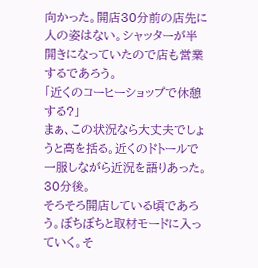向かった。開店30分前の店先に人の姿はない。シャッターが半開きになっていたので店も営業するであろう。
「近くのコーヒーショップで休憩する?」
まぁ、この状況なら大丈夫でしょうと高を括る。近くのドトールで一服しながら近況を語りあった。
30分後。
そろそろ開店している頃であろう。ぼちぼちと取材モードに入っていく。そ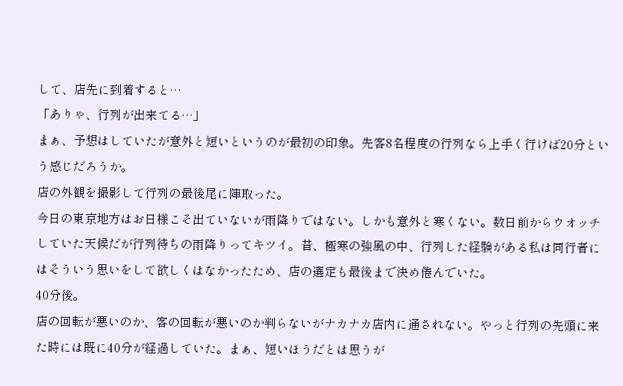して、店先に到着すると…
「ありゃ、行列が出来てる…」
まぁ、予想はしていたが意外と短いというのが最初の印象。先客8名程度の行列なら上手く行けば20分という感じだろうか。
店の外観を撮影して行列の最後尾に陣取った。
今日の東京地方はお日様こそ出ていないが雨降りではない。しかも意外と寒くない。数日前からウオッチしていた天候だが行列待ちの雨降りってキツイ。昔、極寒の強風の中、行列した経験がある私は同行者にはそういう思いをして欲しくはなかったため、店の選定も最後まで決め倦んでいた。
40分後。
店の回転が悪いのか、客の回転が悪いのか判らないがナカナカ店内に通されない。やっと行列の先頭に来た時には既に40分が経過していた。まぁ、短いほうだとは思うが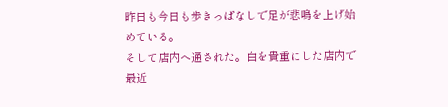昨日も今日も歩きっぱなしで足が悲鳴を上げ始めている。
そして店内へ通された。白を貴重にした店内で最近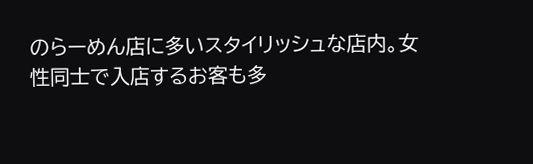のらーめん店に多いスタイリッシュな店内。女性同士で入店するお客も多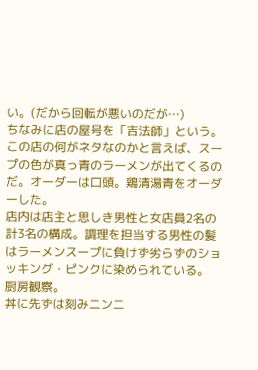い。(だから回転が悪いのだが…)
ちなみに店の屋号を「吉法師」という。この店の何がネタなのかと言えば、スープの色が真っ青のラーメンが出てくるのだ。オーダーは口頭。鶏清湯青をオーダーした。
店内は店主と思しき男性と女店員2名の計3名の構成。調理を担当する男性の髪はラーメンスープに負けず劣らずのショッキング・ピンクに染められている。
厨房観察。
丼に先ずは刻みニンニ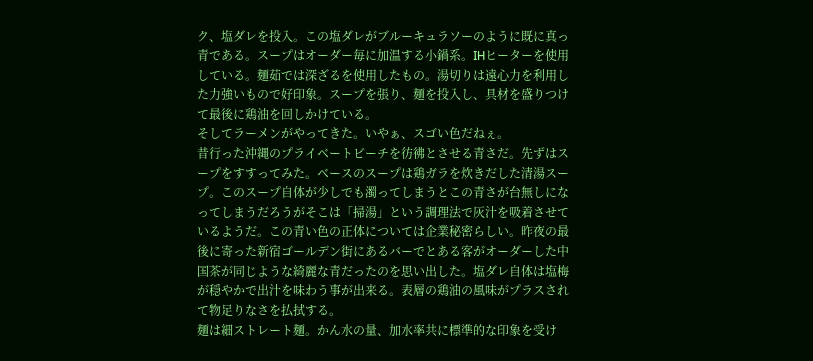ク、塩ダレを投入。この塩ダレがブルーキュラソーのように既に真っ青である。スープはオーダー毎に加温する小鍋系。IHヒーターを使用している。麺茹では深ざるを使用したもの。湯切りは遠心力を利用した力強いもので好印象。スープを張り、麺を投入し、具材を盛りつけて最後に鶏油を回しかけている。
そしてラーメンがやってきた。いやぁ、スゴい色だねぇ。
昔行った沖縄のプライベートビーチを彷彿とさせる青さだ。先ずはスープをすすってみた。ベースのスープは鶏ガラを炊きだした清湯スープ。このスープ自体が少しでも濁ってしまうとこの青さが台無しになってしまうだろうがそこは「掃湯」という調理法で灰汁を吸着させているようだ。この青い色の正体については企業秘密らしい。昨夜の最後に寄った新宿ゴールデン街にあるバーでとある客がオーダーした中国茶が同じような綺麗な青だったのを思い出した。塩ダレ自体は塩梅が穏やかで出汁を味わう事が出来る。表層の鶏油の風味がプラスされて物足りなさを払拭する。
麺は細ストレート麺。かん水の量、加水率共に標準的な印象を受け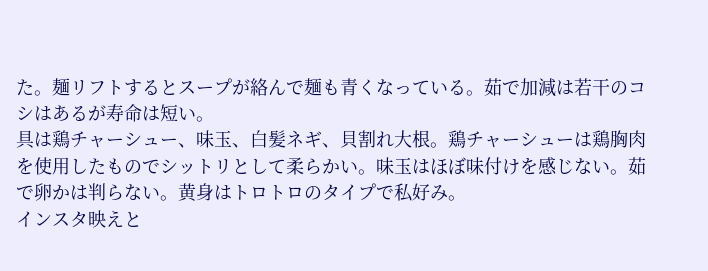た。麺リフトするとスープが絡んで麺も青くなっている。茹で加減は若干のコシはあるが寿命は短い。
具は鶏チャーシュー、味玉、白髪ネギ、貝割れ大根。鶏チャーシューは鶏胸肉を使用したものでシットリとして柔らかい。味玉はほぼ味付けを感じない。茹で卵かは判らない。黄身はトロトロのタイプで私好み。
インスタ映えと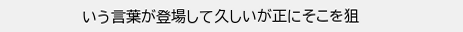いう言葉が登場して久しいが正にそこを狙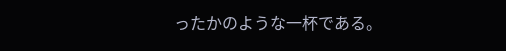ったかのような一杯である。